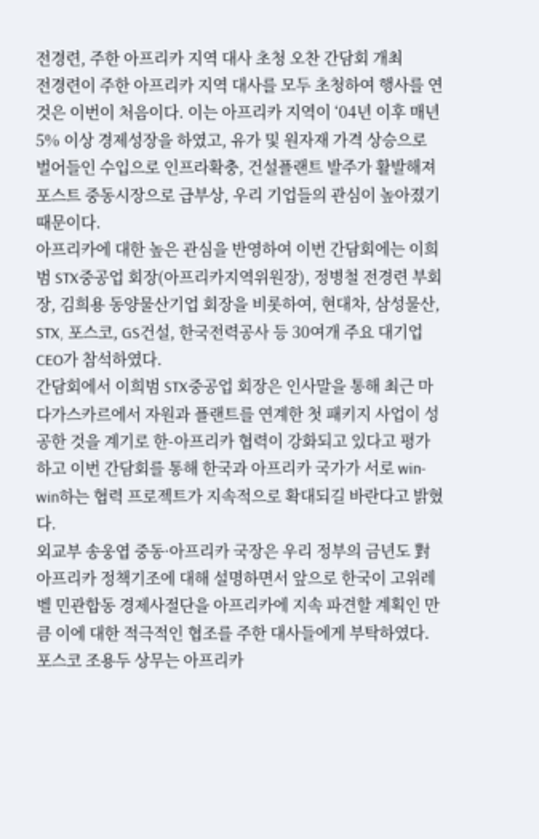전경련, 주한 아프리카 지역 대사 초청 오찬 간담회 개최
전경련이 주한 아프리카 지역 대사를 모두 초청하여 행사를 연 것은 이번이 처음이다. 이는 아프리카 지역이 ‘04년 이후 매년 5% 이상 경제성장을 하였고, 유가 및 원자재 가격 상승으로 벌어들인 수입으로 인프라확충, 건설플랜트 발주가 활발해져 포스트 중동시장으로 급부상, 우리 기업들의 관심이 높아졌기 때문이다.
아프리카에 대한 높은 관심을 반영하여 이번 간담회에는 이희범 STX중공업 회장(아프리카지역위원장), 정병철 전경련 부회장, 김희용 동양물산기업 회장을 비롯하여, 현대차, 삼성물산, STX, 포스코, GS건설, 한국전력공사 등 30여개 주요 대기업 CEO가 참석하였다.
간담회에서 이희범 STX중공업 회장은 인사말을 통해 최근 마다가스카르에서 자원과 플랜트를 연계한 첫 패키지 사업이 성공한 것을 계기로 한-아프리카 협력이 강화되고 있다고 평가하고 이번 간담회를 통해 한국과 아프리카 국가가 서로 win-win하는 협력 프로젝트가 지속적으로 확대되길 바란다고 밝혔다.
외교부 송웅엽 중동·아프리카 국장은 우리 정부의 금년도 對아프리카 정책기조에 대해 설명하면서 앞으로 한국이 고위레벨 민관합동 경제사절단을 아프리카에 지속 파견할 계획인 만큼 이에 대한 적극적인 협조를 주한 대사들에게 부탁하였다.
포스코 조용두 상무는 아프리카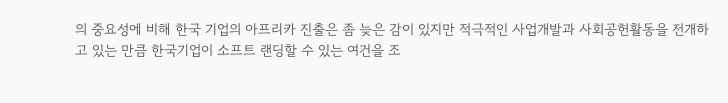의 중요성에 비해 한국 기업의 아프리카 진출은 좀 늦은 감이 있지만 적극적인 사업개발과 사회공헌활동을 전개하고 있는 만큼 한국기업이 소프트 랜딩할 수 있는 여건을 조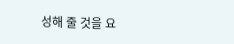성해 줄 것을 요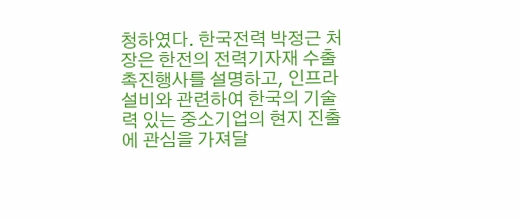청하였다. 한국전력 박정근 처장은 한전의 전력기자재 수출 촉진행사를 설명하고, 인프라 설비와 관련하여 한국의 기술력 있는 중소기업의 현지 진출에 관심을 가져달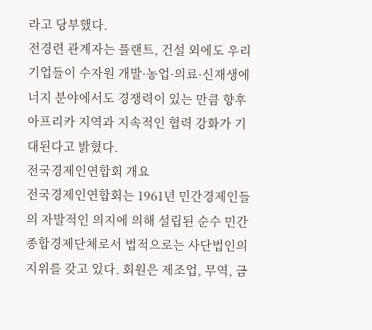라고 당부했다.
전경련 관계자는 플랜트, 건설 외에도 우리 기업들이 수자원 개발·농업·의료·신재생에너지 분야에서도 경쟁력이 있는 만큼 향후 아프리카 지역과 지속적인 협력 강화가 기대된다고 밝혔다.
전국경제인연합회 개요
전국경제인연합회는 1961년 민간경제인들의 자발적인 의지에 의해 설립된 순수 민간종합경제단체로서 법적으로는 사단법인의 지위를 갖고 있다. 회원은 제조업, 무역, 금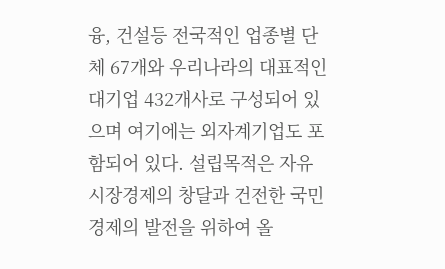융, 건설등 전국적인 업종별 단체 67개와 우리나라의 대표적인 대기업 432개사로 구성되어 있으며 여기에는 외자계기업도 포함되어 있다. 설립목적은 자유시장경제의 창달과 건전한 국민경제의 발전을 위하여 올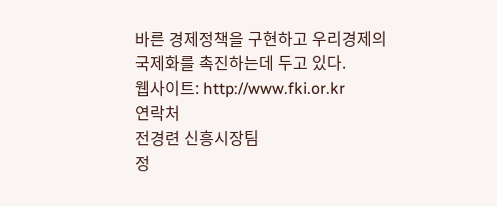바른 경제정책을 구현하고 우리경제의 국제화를 촉진하는데 두고 있다.
웹사이트: http://www.fki.or.kr
연락처
전경련 신흥시장팀
정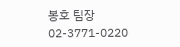봉호 팀장
02-3771-0220